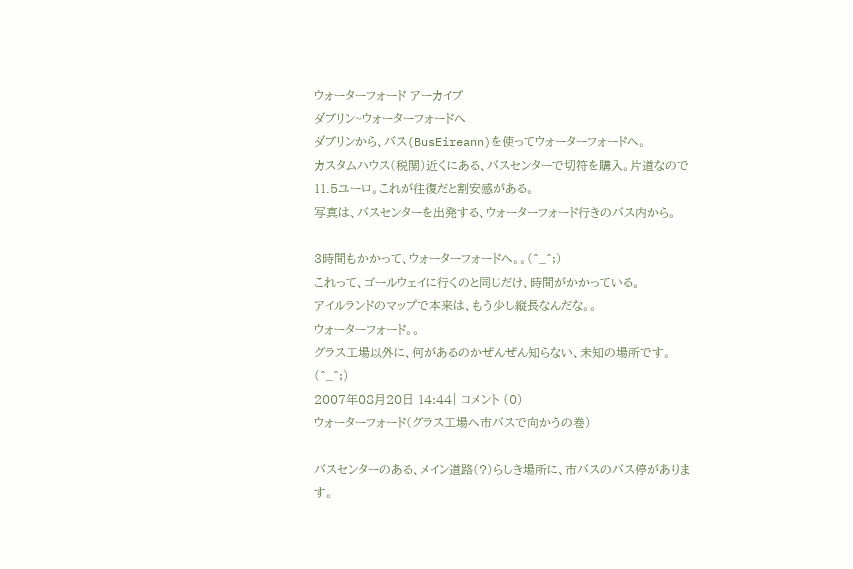ウォーターフォード アーカイブ
ダブリン~ウォーターフォードへ
ダブリンから、バス(BusEireann)を使ってウォーターフォードへ。
カスタムハウス(税関)近くにある、バスセンターで切符を購入。片道なので11.5ユーロ。これが往復だと割安感がある。
写真は、バスセンターを出発する、ウォーターフォード行きのバス内から。

3時間もかかって、ウォーターフォードへ。。(^_^;)
これって、ゴールウェイに行くのと同じだけ、時間がかかっている。
アイルランドのマップで本来は、もう少し縦長なんだな。。
ウォーターフォード。。
グラス工場以外に、何があるのかぜんぜん知らない、未知の場所です。(^_^;)
2007年08月20日 14:44| コメント (0)
ウォーターフォード(グラス工場へ市バスで向かうの巻)

バスセンターのある、メイン道路(?)らしき場所に、市バスのバス停があります。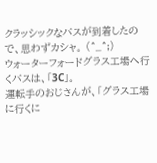クラッシックなバスが到着したので、思わずカシャ。 (^_^;)
ウォーターフォードグラス工場へ行くバスは、「3C」。
運転手のおじさんが、「グラス工場に行くに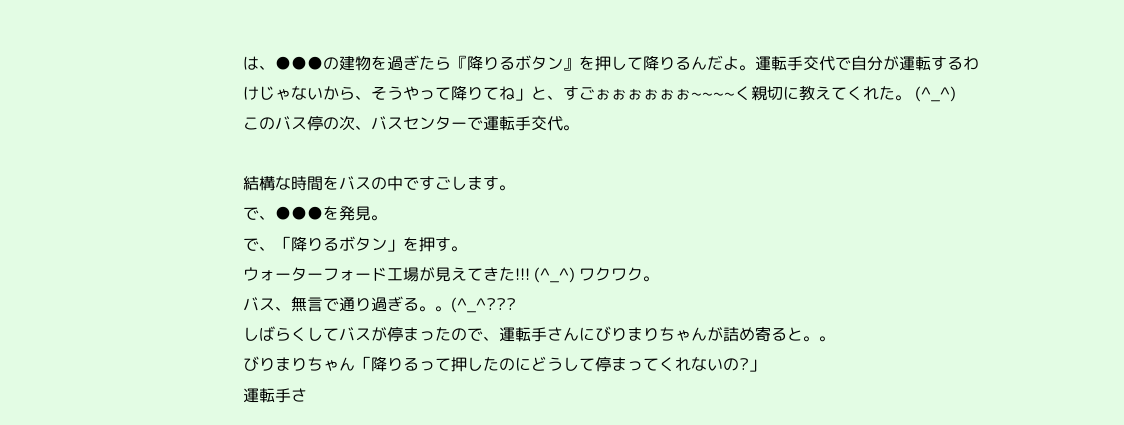は、●●●の建物を過ぎたら『降りるボタン』を押して降りるんだよ。運転手交代で自分が運転するわけじゃないから、そうやって降りてね」と、すごぉぉぉぉぉぉ~~~~く親切に教えてくれた。 (^_^)
このバス停の次、バスセンターで運転手交代。

結構な時間をバスの中ですごします。
で、●●●を発見。
で、「降りるボタン」を押す。
ウォーターフォード工場が見えてきた!!! (^_^) ワクワク。
バス、無言で通り過ぎる。。(^_^???
しばらくしてバスが停まったので、運転手さんにびりまりちゃんが詰め寄ると。。
びりまりちゃん「降りるって押したのにどうして停まってくれないの?」
運転手さ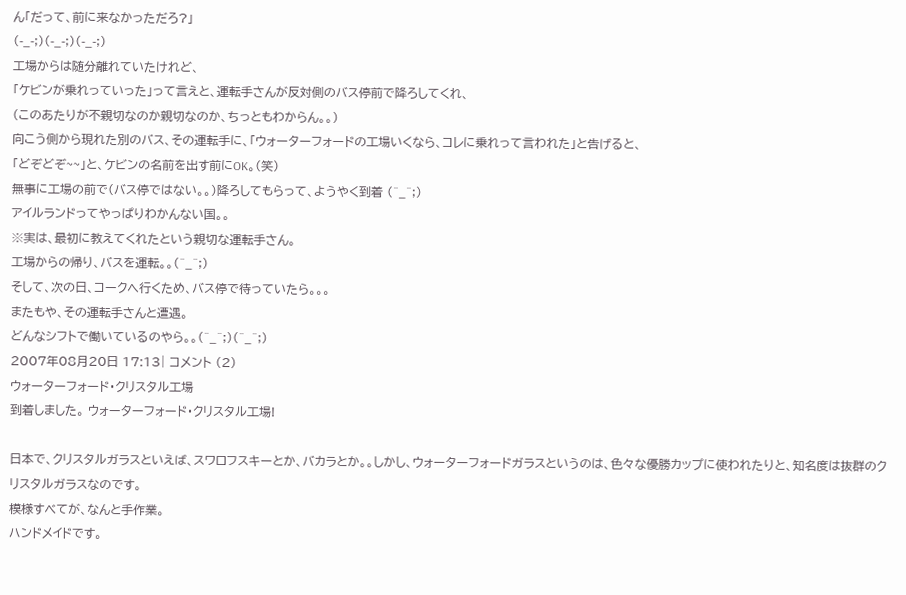ん「だって、前に来なかっただろ?」
(-_-;)(-_-;)(-_-;)
工場からは随分離れていたけれど、
「ケビンが乗れっていった」って言えと、運転手さんが反対側のバス停前で降ろしてくれ、
(このあたりが不親切なのか親切なのか、ちっともわからん。。)
向こう側から現れた別のバス、その運転手に、「ウォーターフォードの工場いくなら、コレに乗れって言われた」と告げると、
「どぞどぞ~~」と、ケビンの名前を出す前にOK。(笑)
無事に工場の前で(バス停ではない。。)降ろしてもらって、ようやく到着 (^_^;)
アイルランドってやっぱりわかんない国。。
※実は、最初に教えてくれたという親切な運転手さん。
工場からの帰り、バスを運転。。(^_^;)
そして、次の日、コークへ行くため、バス停で待っていたら。。。
またもや、その運転手さんと遭遇。
どんなシフトで働いているのやら。。(^_^;)(^_^;)
2007年08月20日 17:13| コメント (2)
ウォーターフォード・クリスタル工場
到着しました。 ウォーターフォード・クリスタル工場!

日本で、クリスタルガラスといえば、スワロフスキーとか、バカラとか。。しかし、ウォーターフォードガラスというのは、色々な優勝カップに使われたりと、知名度は抜群のクリスタルガラスなのです。
模様すべてが、なんと手作業。
ハンドメイドです。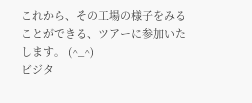これから、その工場の様子をみることができる、ツアーに参加いたします。 (^_^)
ビジタ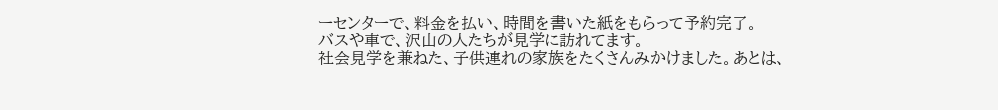ーセンターで、料金を払い、時間を書いた紙をもらって予約完了。
バスや車で、沢山の人たちが見学に訪れてます。
社会見学を兼ねた、子供連れの家族をたくさんみかけました。あとは、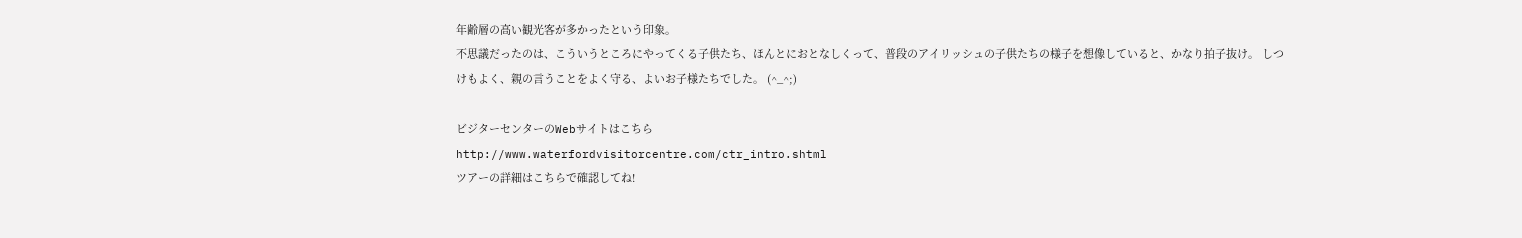年齢層の高い観光客が多かったという印象。
不思議だったのは、こういうところにやってくる子供たち、ほんとにおとなしくって、普段のアイリッシュの子供たちの様子を想像していると、かなり拍子抜け。 しつけもよく、親の言うことをよく守る、よいお子様たちでした。 (^_^;)

ビジターセンターのWebサイトはこちら
http://www.waterfordvisitorcentre.com/ctr_intro.shtml
ツアーの詳細はこちらで確認してね!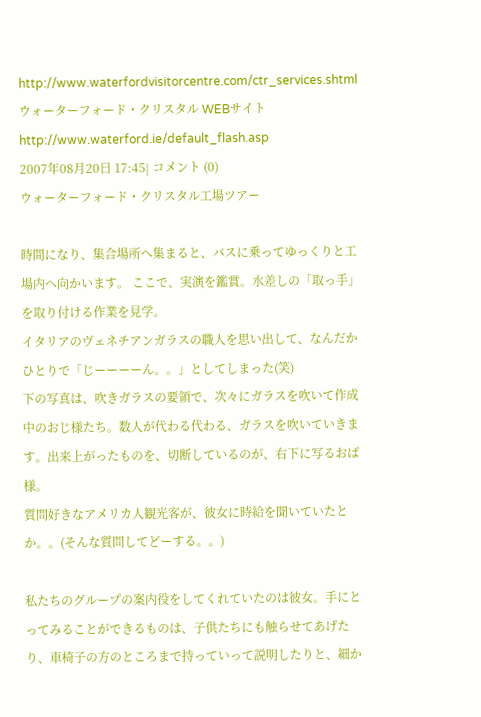http://www.waterfordvisitorcentre.com/ctr_services.shtml
ウォーターフォード・クリスタル WEBサイト
http://www.waterford.ie/default_flash.asp
2007年08月20日 17:45| コメント (0)
ウォーターフォード・クリスタル工場ツアー

時間になり、集合場所へ集まると、バスに乗ってゆっくりと工場内へ向かいます。 ここで、実演を鑑賞。水差しの「取っ手」を取り付ける作業を見学。
イタリアのヴェネチアンガラスの職人を思い出して、なんだかひとりで「じーーーーん。。」としてしまった(笑)
下の写真は、吹きガラスの要領で、次々にガラスを吹いて作成中のおじ様たち。数人が代わる代わる、ガラスを吹いていきます。出来上がったものを、切断しているのが、右下に写るおば様。
質問好きなアメリカ人観光客が、彼女に時給を聞いていたとか。。(そんな質問してどーする。。)

私たちのグループの案内役をしてくれていたのは彼女。手にとってみることができるものは、子供たちにも触らせてあげたり、車椅子の方のところまで持っていって説明したりと、細か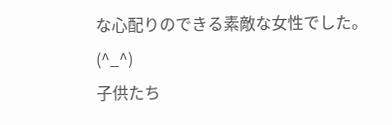な心配りのできる素敵な女性でした。(^_^)
子供たち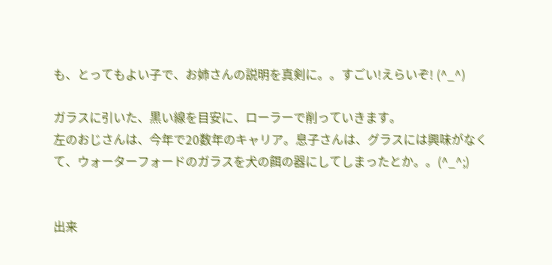も、とってもよい子で、お姉さんの説明を真剣に。。すごい!えらいぞ! (^_^)

ガラスに引いた、黒い線を目安に、ローラーで削っていきます。
左のおじさんは、今年で20数年のキャリア。息子さんは、グラスには興味がなくて、ウォーターフォードのガラスを犬の餌の器にしてしまったとか。。(^_^;)


出来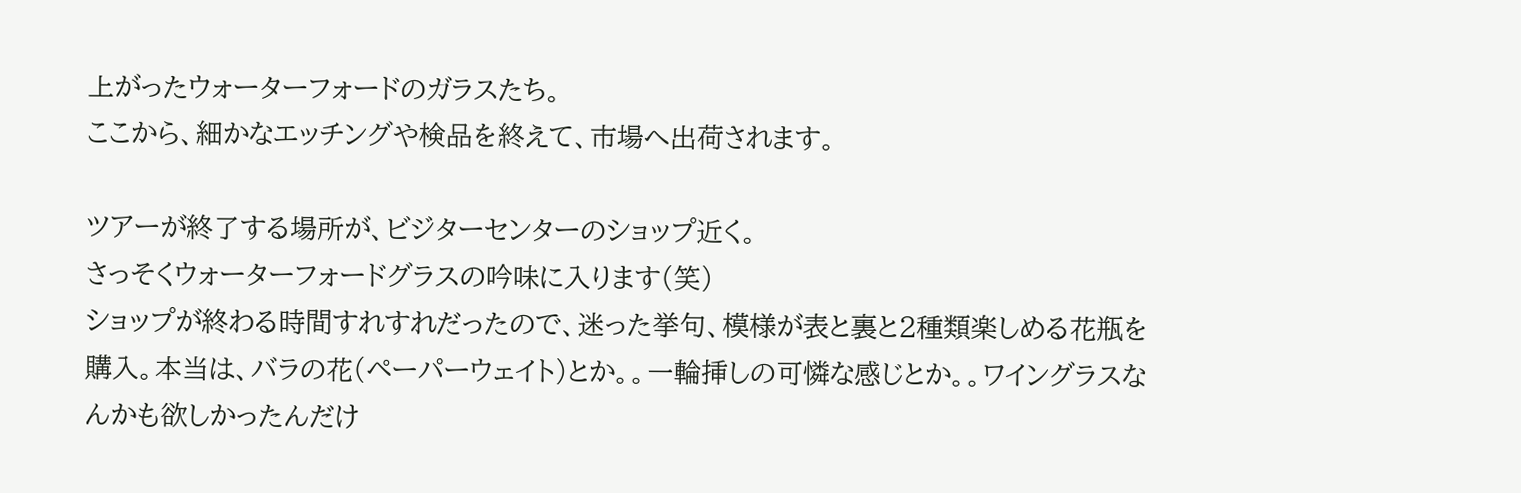上がったウォーターフォードのガラスたち。
ここから、細かなエッチングや検品を終えて、市場へ出荷されます。

ツアーが終了する場所が、ビジターセンターのショップ近く。
さっそくウォーターフォードグラスの吟味に入ります(笑)
ショップが終わる時間すれすれだったので、迷った挙句、模様が表と裏と2種類楽しめる花瓶を購入。本当は、バラの花(ペーパーウェイト)とか。。一輪挿しの可憐な感じとか。。ワイングラスなんかも欲しかったんだけ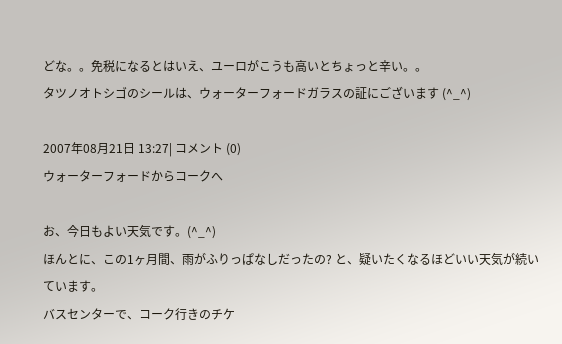どな。。免税になるとはいえ、ユーロがこうも高いとちょっと辛い。。
タツノオトシゴのシールは、ウォーターフォードガラスの証にございます (^_^)

2007年08月21日 13:27| コメント (0)
ウォーターフォードからコークへ

お、今日もよい天気です。(^_^)
ほんとに、この1ヶ月間、雨がふりっぱなしだったの? と、疑いたくなるほどいい天気が続いています。
バスセンターで、コーク行きのチケ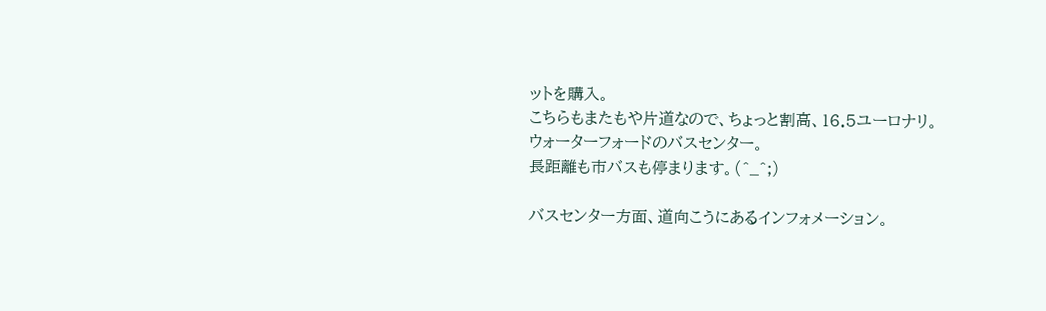ットを購入。
こちらもまたもや片道なので、ちょっと割高、16.5ユーロナリ。
ウォーターフォードのバスセンター。
長距離も市バスも停まります。(^_^;)

バスセンター方面、道向こうにあるインフォメーション。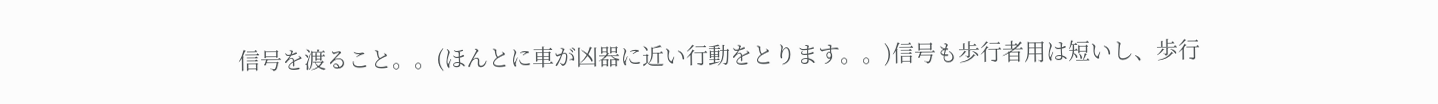信号を渡ること。。(ほんとに車が凶器に近い行動をとります。。)信号も歩行者用は短いし、歩行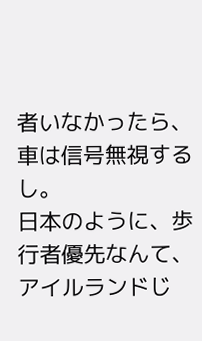者いなかったら、車は信号無視するし。
日本のように、歩行者優先なんて、アイルランドじ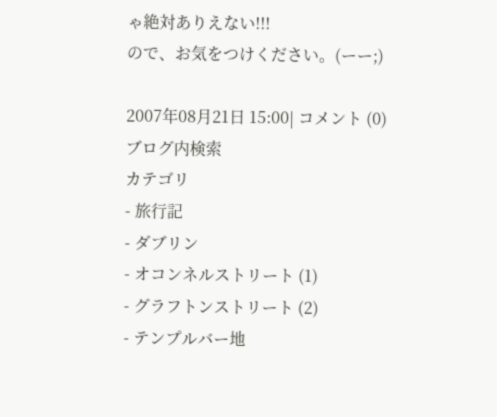ゃ絶対ありえない!!!
ので、お気をつけください。(ーー;)

2007年08月21日 15:00| コメント (0)
ブログ内検索
カテゴリ
- 旅行記
- ダブリン
- オコンネルストリート (1)
- グラフトンストリート (2)
- テンプルバー地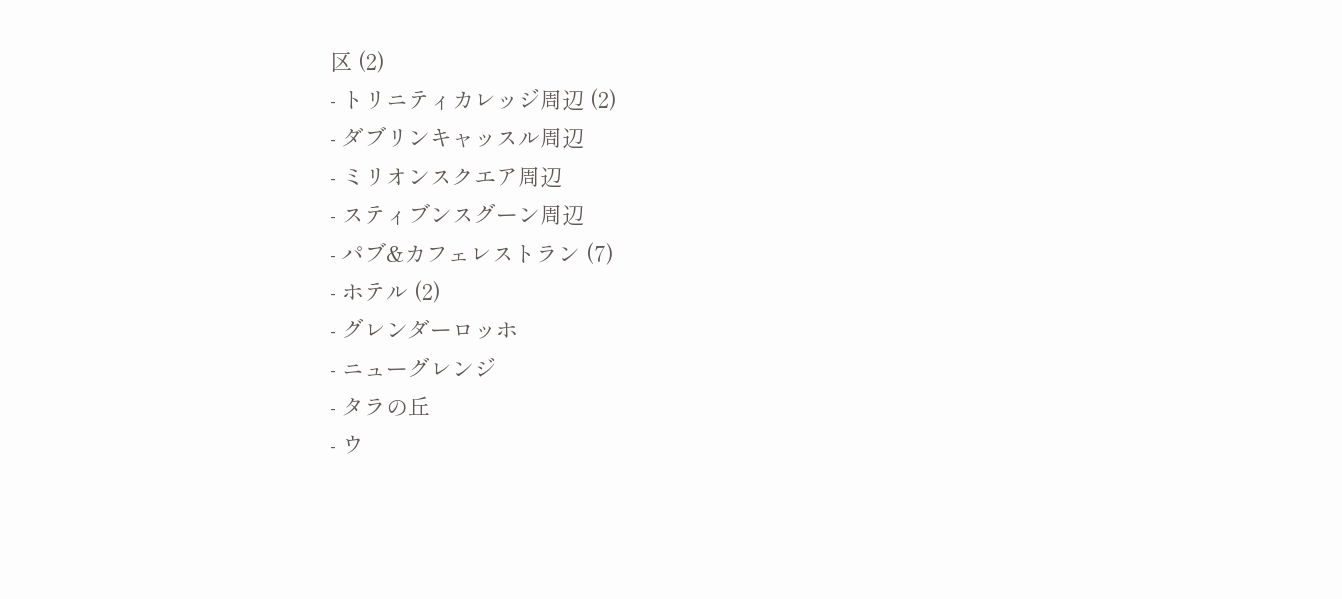区 (2)
- トリニティカレッジ周辺 (2)
- ダブリンキャッスル周辺
- ミリオンスクエア周辺
- スティブンスグーン周辺
- パブ&カフェレストラン (7)
- ホテル (2)
- グレンダーロッホ
- ニューグレンジ
- タラの丘
- ウ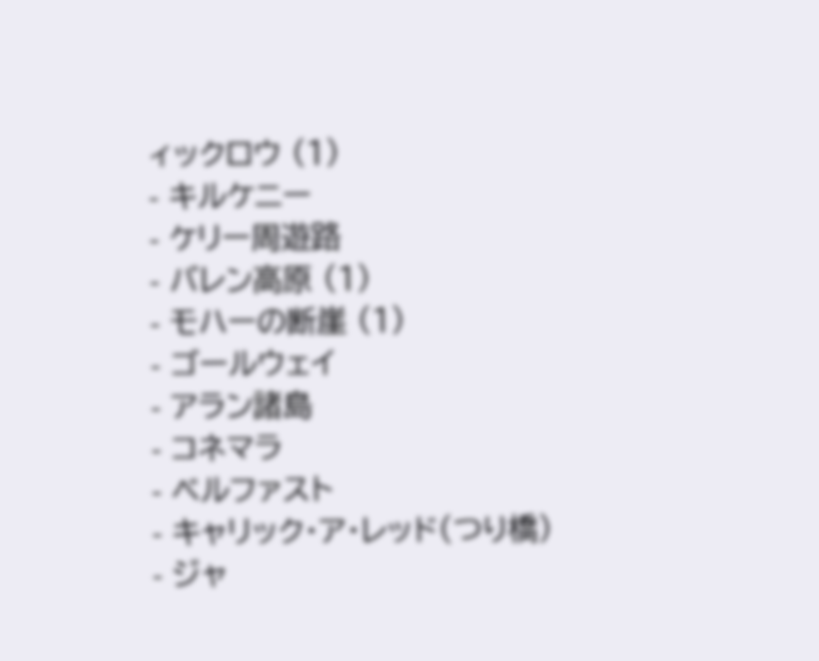ィックロウ (1)
- キルケニー
- ケリー周遊路
- バレン高原 (1)
- モハーの断崖 (1)
- ゴールウェイ
- アラン諸島
- コネマラ
- ベルファスト
- キャリック・ア・レッド(つり橋)
- ジャ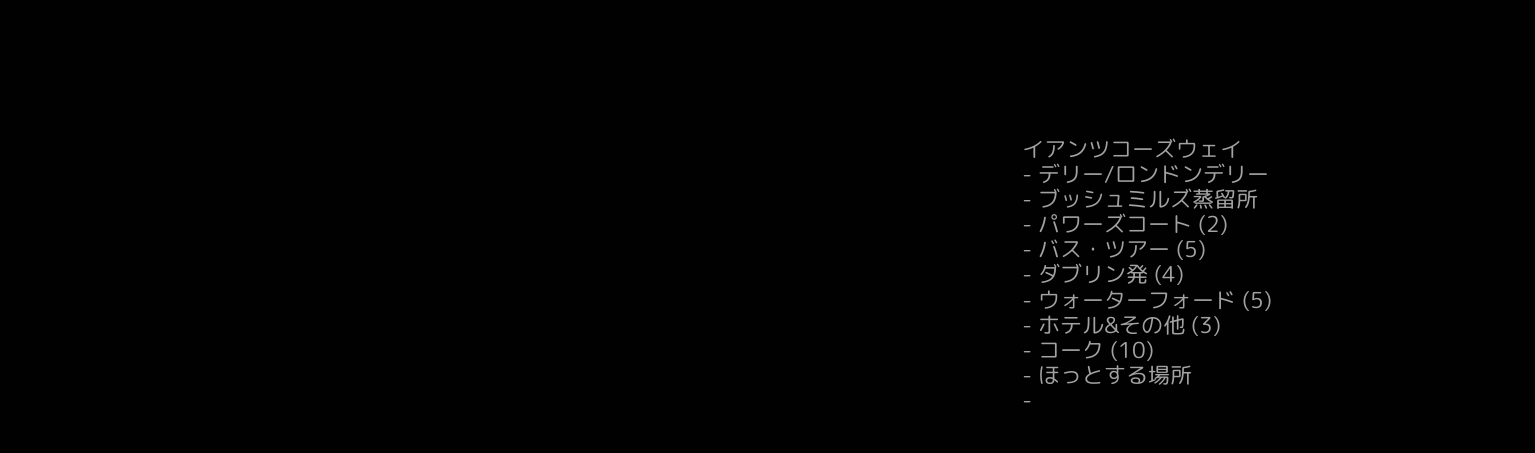イアンツコーズウェイ
- デリー/ロンドンデリー
- ブッシュミルズ蒸留所
- パワーズコート (2)
- バス・ツアー (5)
- ダブリン発 (4)
- ウォーターフォード (5)
- ホテル&その他 (3)
- コーク (10)
- ほっとする場所
-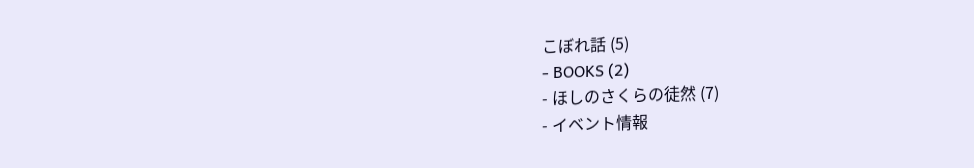こぼれ話 (5)
- BOOKS (2)
- ほしのさくらの徒然 (7)
- イベント情報